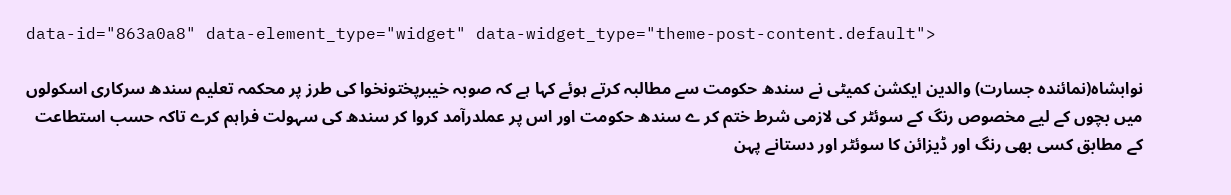data-id="863a0a8" data-element_type="widget" data-widget_type="theme-post-content.default">

نوابشاہ(نمائندہ جسارت) والدین ایکشن کمیٹی نے سندھ حکومت سے مطالبہ کرتے ہوئے کہا ہے کہ صوبہ خیبرپختونخوا کی طرز پر محکمہ تعلیم سندھ سرکاری اسکولوں میں بچوں کے لیے مخصوص رنگ کے سوئٹر کی لازمی شرط ختم کر ے سندھ حکومت اور اس پر عملدرآمد کروا کر سندھ کی سہولت فراہم کرے تاکہ حسب استطاعت کے مطابق کسی بھی رنگ اور ڈیزائن کا سوئٹر اور دستانے پہن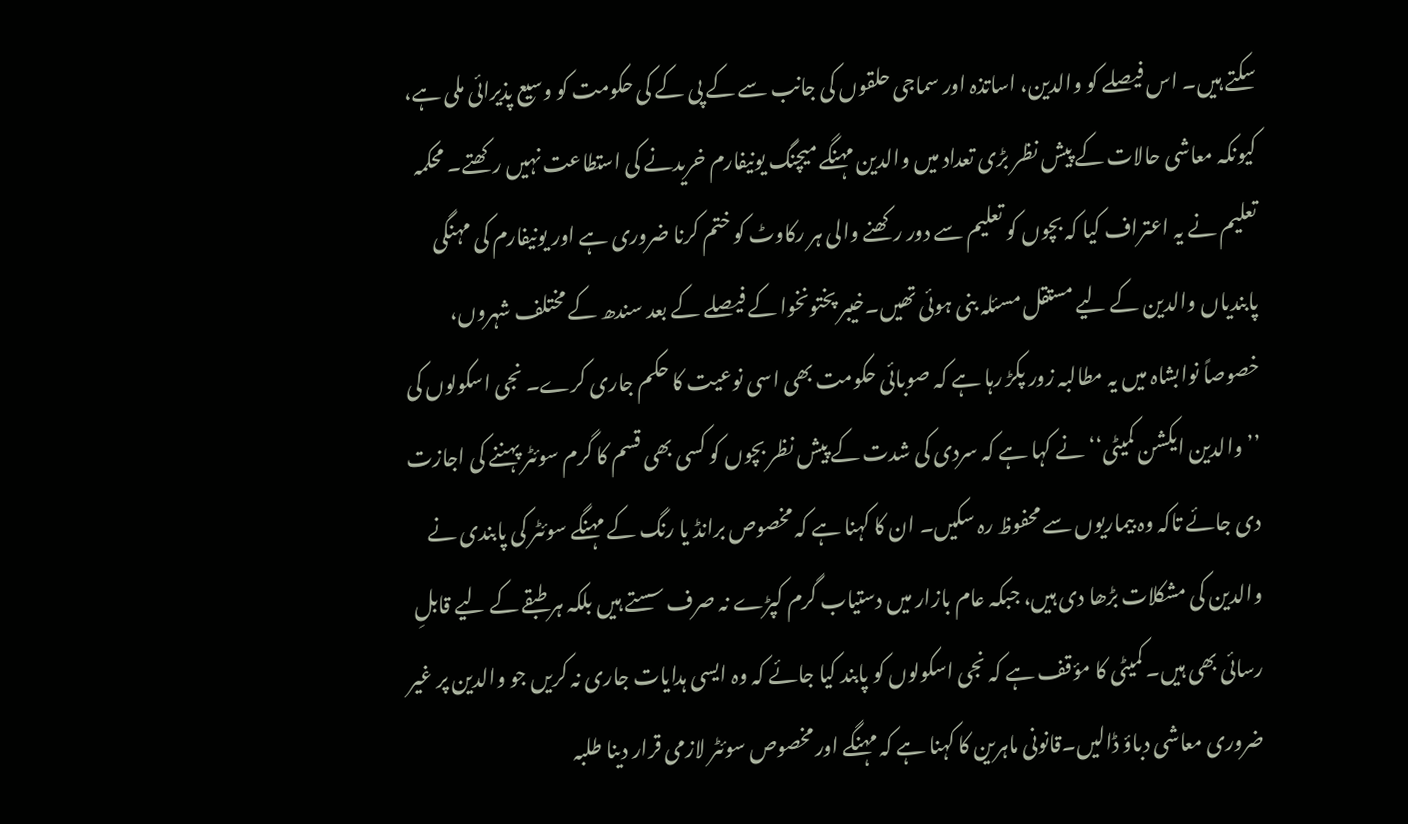سکتے ہیں۔ اس فیصلے کو والدین، اساتذہ اور سماجی حلقوں کی جانب سے کے پی کے کی حکومت کو وسیع پذیرائی ملی ہے، کیونکہ معاشی حالات کے پیش نظر بڑی تعداد میں والدین مہنگے میچنگ یونیفارم خریدنے کی استطاعت نہیں رکھتے۔ محکمہ تعلیم نے یہ اعتراف کیا کہ بچوں کو تعلیم سے دور رکھنے والی ہر رکاوٹ کو ختم کرنا ضروری ہے اور یونیفارم کی مہنگی پابندیاں والدین کے لیے مستقل مسئلہ بنی ہوئی تھیں۔خیبر پختونخوا کے فیصلے کے بعد سندھ کے مختلف شہروں، خصوصاً نوابشاہ میں یہ مطالبہ زور پکڑ رہا ہے کہ صوبائی حکومت بھی اسی نوعیت کا حکم جاری کرے۔ نجی اسکولوں کی ’’والدین ایکشن کمیٹی‘‘ نے کہا ہے کہ سردی کی شدت کے پیش نظر بچوں کو کسی بھی قسم کا گرم سوئٹر پہننے کی اجازت دی جائے تاکہ وہ بیماریوں سے محفوظ رہ سکیں۔ ان کا کہنا ہے کہ مخصوص برانڈ یا رنگ کے مہنگے سوئٹر کی پابندی نے والدین کی مشکلات بڑھا دی ہیں، جبکہ عام بازار میں دستیاب گرم کپڑے نہ صرف سستے ہیں بلکہ ہر طبقے کے لیے قابلِ رسائی بھی ہیں۔ کمیٹی کا مؤقف ہے کہ نجی اسکولوں کو پابند کیا جائے کہ وہ ایسی ہدایات جاری نہ کریں جو والدین پر غیر ضروری معاشی دباؤ ڈالیں۔قانونی ماہرین کا کہنا ہے کہ مہنگے اور مخصوص سوئٹر لازمی قرار دینا طلبہ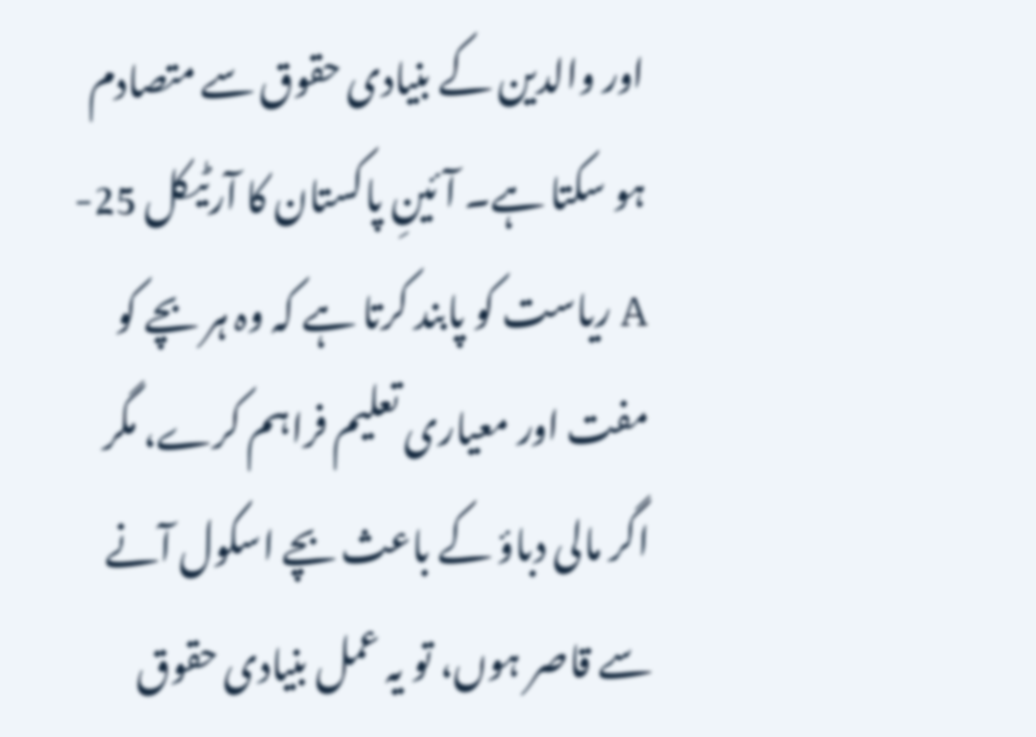اور والدین کے بنیادی حقوق سے متصادم ہو سکتا ہے۔ آئینِ پاکستان کا آرٹیکل 25-A ریاست کو پابند کرتا ہے کہ وہ ہر بچے کو مفت اور معیاری تعلیم فراہم کرے، مگر اگر مالی دباؤ کے باعث بچے اسکول آنے سے قاصر ہوں، تو یہ عمل بنیادی حقوق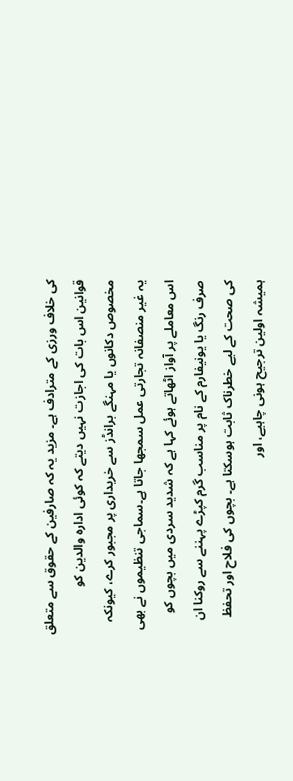کی خلاف ورزی کے مترادف ہے۔ مزید یہ کہ صارفین کے حقوق سے متعلق قوانین اس بات کی اجازت نہیں دیتے کہ کوئی ادارہ والدین کو مخصوص دکانوں یا مہنگے برانڈز سے خریداری پر مجبور کرے، کیونکہ یہ غیر منصفانہ تجارتی عمل سمجھا جاتا ہے۔سماجی تنظیموں نے بھی اس معاملے پر آواز اٹھاتے ہوئے کہا ہے کہ شدید سردی میں بچوں کو صرف رنگ یا یونیفارم کے نام پر مناسب گرم کپڑے پہننے سے روکنا ان کی صحت کے لیے خطرناک ثابت ہوسکتا ہے۔ بچوں کی فلاح اور تحفظ ہمیشہ اولین ترجیح ہونی چاہیے، اور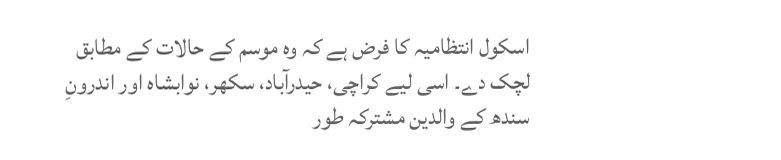اسکول انتظامیہ کا فرض ہے کہ وہ موسم کے حالات کے مطابق لچک دے۔ اسی لیے کراچی، حیدرآباد، سکھر، نوابشاہ اور اندرونِ سندھ کے والدین مشترکہ طور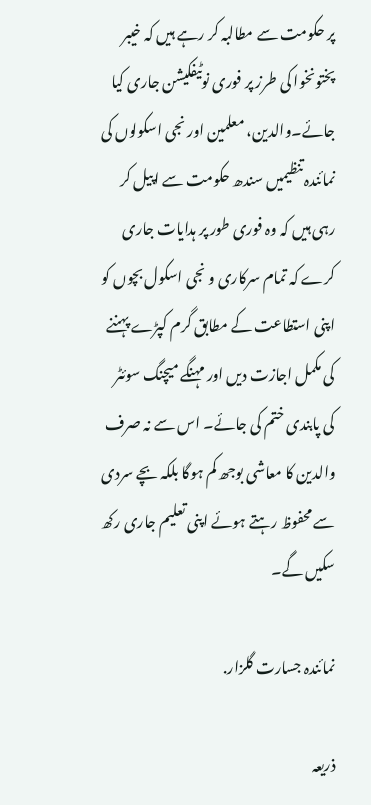پر حکومت سے مطالبہ کر رہے ہیں کہ خیبر پختونخوا کی طرز پر فوری نوٹیفکیشن جاری کیا جائے۔والدین، معلمین اور نجی اسکولوں کی نمائندہ تنظیمیں سندھ حکومت سے اپیل کر رہی ہیں کہ وہ فوری طور پر ہدایات جاری کرے کہ تمام سرکاری و نجی اسکول بچوں کو اپنی استطاعت کے مطابق گرم کپڑے پہننے کی مکمل اجازت دیں اور مہنگے میچنگ سوئٹر کی پابندی ختم کی جائے۔ اس سے نہ صرف والدین کا معاشی بوجھ کم ہوگا بلکہ بچے سردی سے محفوظ رہتے ہوئے اپنی تعلیم جاری رکھ سکیں گے۔

نمائندہ جسارت گلزار.

ذریعہ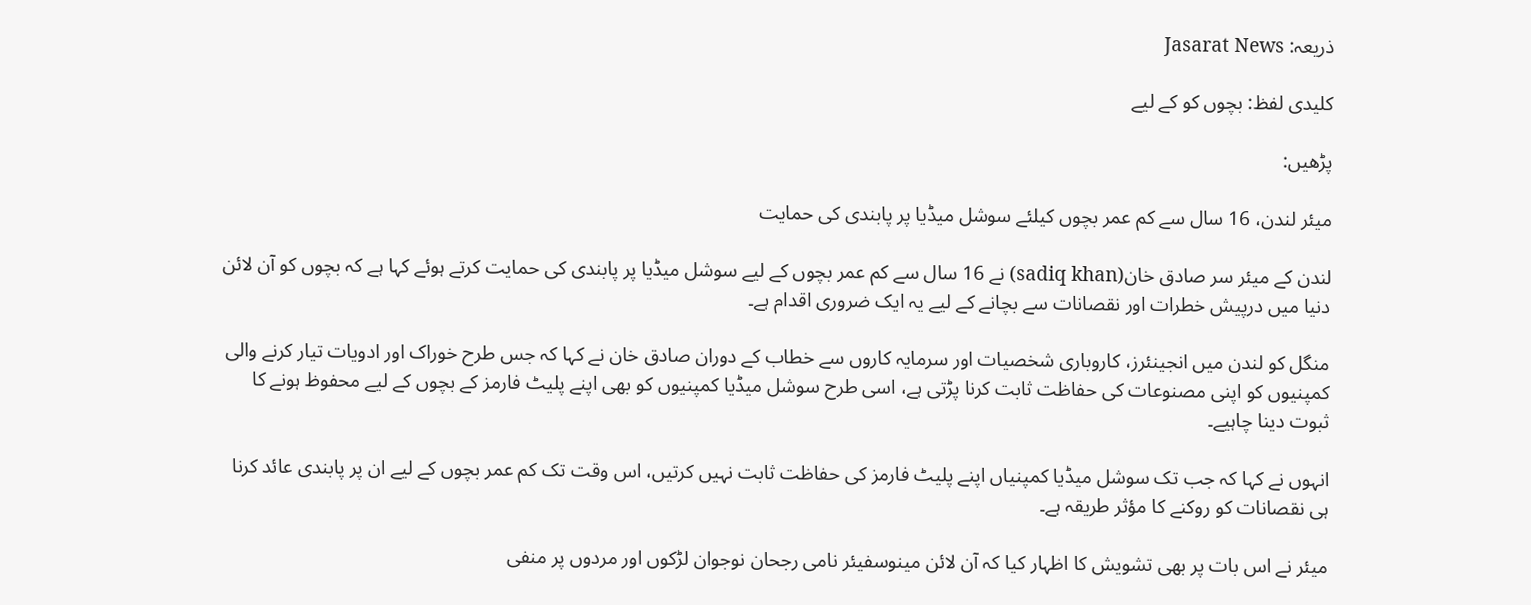ذریعہ: Jasarat News

کلیدی لفظ: بچوں کو کے لیے

پڑھیں:

میئر لندن، 16 سال سے کم عمر بچوں کیلئے سوشل میڈیا پر پابندی کی حمایت

لندن کے میئر سر صادق خان(sadiq khan) نے 16 سال سے کم عمر بچوں کے لیے سوشل میڈیا پر پابندی کی حمایت کرتے ہوئے کہا ہے کہ بچوں کو آن لائن دنیا میں درپیش خطرات اور نقصانات سے بچانے کے لیے یہ ایک ضروری اقدام ہے۔

منگل کو لندن میں انجینئرز، کاروباری شخصیات اور سرمایہ کاروں سے خطاب کے دوران صادق خان نے کہا کہ جس طرح خوراک اور ادویات تیار کرنے والی کمپنیوں کو اپنی مصنوعات کی حفاظت ثابت کرنا پڑتی ہے، اسی طرح سوشل میڈیا کمپنیوں کو بھی اپنے پلیٹ فارمز کے بچوں کے لیے محفوظ ہونے کا ثبوت دینا چاہیے۔

انہوں نے کہا کہ جب تک سوشل میڈیا کمپنیاں اپنے پلیٹ فارمز کی حفاظت ثابت نہیں کرتیں، اس وقت تک کم عمر بچوں کے لیے ان پر پابندی عائد کرنا ہی نقصانات کو روکنے کا مؤثر طریقہ ہے۔

میئر نے اس بات پر بھی تشویش کا اظہار کیا کہ آن لائن مینوسفیئر نامی رجحان نوجوان لڑکوں اور مردوں پر منفی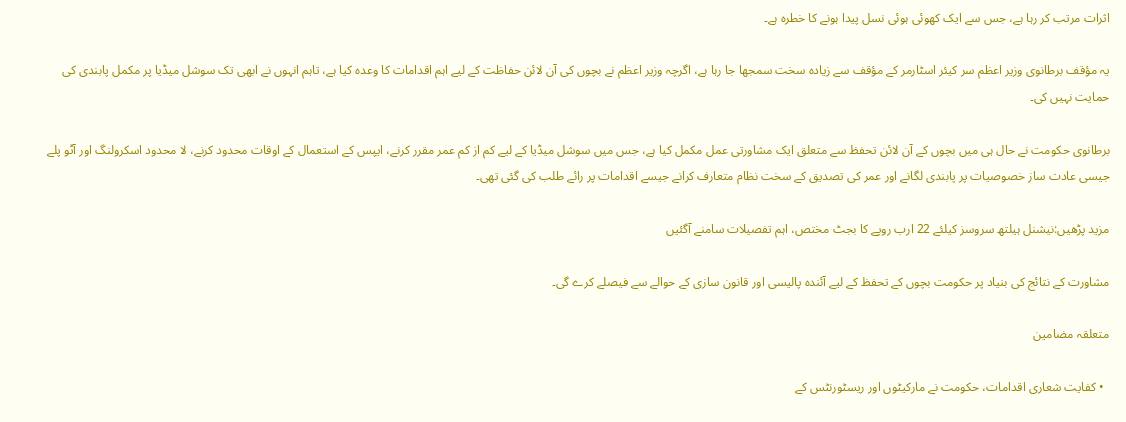اثرات مرتب کر رہا ہے، جس سے ایک کھوئی ہوئی نسل پیدا ہونے کا خطرہ ہے۔

یہ مؤقف برطانوی وزیر اعظم سر کیئر اسٹارمر کے مؤقف سے زیادہ سخت سمجھا جا رہا ہے، اگرچہ وزیر اعظم نے بچوں کی آن لائن حفاظت کے لیے اہم اقدامات کا وعدہ کیا ہے، تاہم انہوں نے ابھی تک سوشل میڈیا پر مکمل پابندی کی حمایت نہیں کی۔

برطانوی حکومت نے حال ہی میں بچوں کے آن لائن تحفظ سے متعلق ایک مشاورتی عمل مکمل کیا ہے، جس میں سوشل میڈیا کے لیے کم از کم عمر مقرر کرنے، ایپس کے استعمال کے اوقات محدود کرنے، لا محدود اسکرولنگ اور آٹو پلے جیسی عادت ساز خصوصیات پر پابندی لگانے اور عمر کی تصدیق کے سخت نظام متعارف کرانے جیسے اقدامات پر رائے طلب کی گئی تھی۔

مزید پڑھیں:نیشنل ہیلتھ سروسز کیلئے 22 ارب روپے کا بجٹ مختص، اہم تفصیلات سامنے آگئیں

مشاورت کے نتائج کی بنیاد پر حکومت بچوں کے تحفظ کے لیے آئندہ پالیسی اور قانون سازی کے حوالے سے فیصلے کرے گی۔

متعلقہ مضامین

  • کفایت شعاری اقدامات، حکومت نے مارکیٹوں اور ریسٹورنٹس کے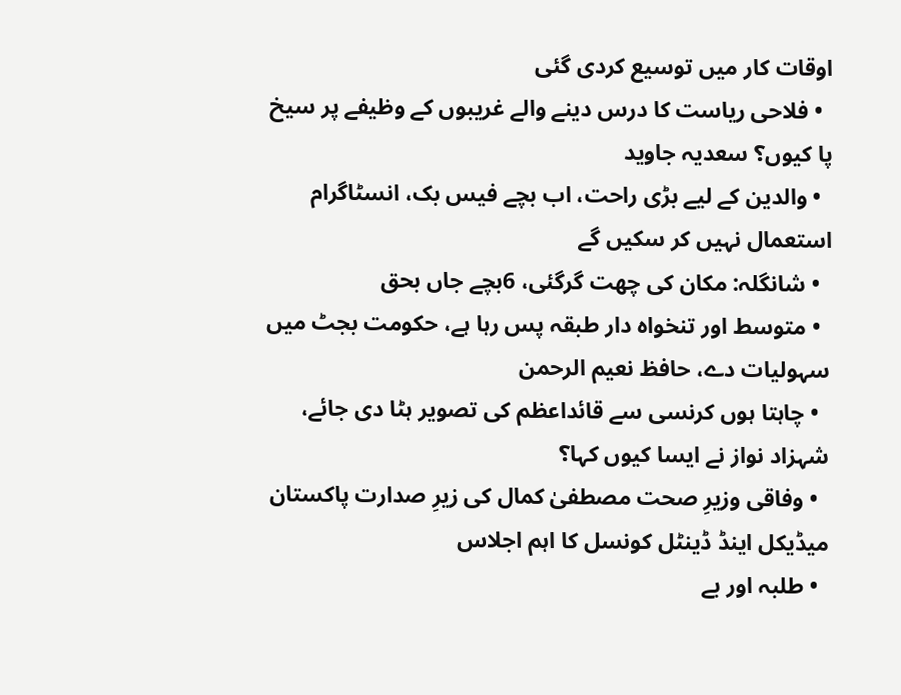اوقات کار میں توسیع کردی گئی
  • فلاحی ریاست کا درس دینے والے غریبوں کے وظیفے پر سیخ پا کیوں؟ سعدیہ جاوید
  • والدین کے لیے بڑی راحت، اب بچے فیس بک، انسٹاگرام استعمال نہیں کر سکیں گے
  • شانگلہ: مکان کی چھت گرگئی، 6بچے جاں بحق
  • متوسط اور تنخواہ دار طبقہ پس رہا ہے، حکومت بجٹ میں سہولیات دے، حافظ نعیم الرحمن
  • چاہتا ہوں کرنسی سے قائداعظم کی تصویر ہٹا دی جائے، شہزاد نواز نے ایسا کیوں کہا؟
  • وفاقی وزیرِ صحت مصطفیٰ کمال کی زیرِ صدارت پاکستان میڈیکل اینڈ ڈینٹل کونسل کا اہم اجلاس
  • طلبہ اور بے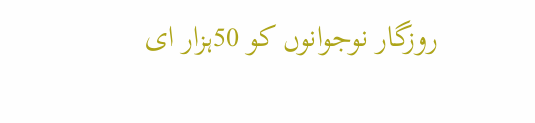روزگار نوجوانوں کو 50ہزار ای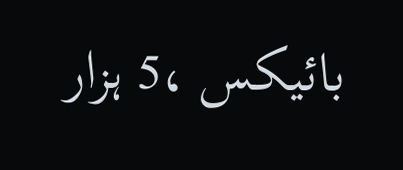بائیکس ،5 ہزار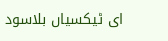ای ٹیکسیاں بلاسود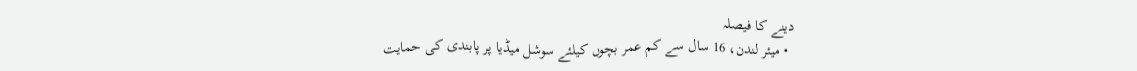دینے کا فیصلہ
  • میئر لندن، 16 سال سے کم عمر بچوں کیلئے سوشل میڈیا پر پابندی کی حمایت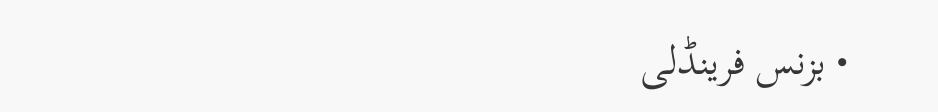• بزنس فرینڈلی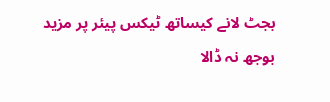بجٹ لانے کیساتھ ٹیکس پیئر پر مزید بوجھ نہ ڈالا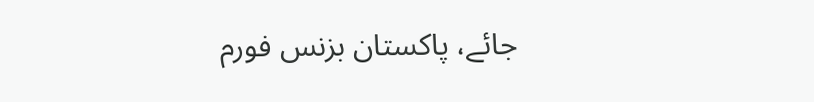جائے، پاکستان بزنس فورم